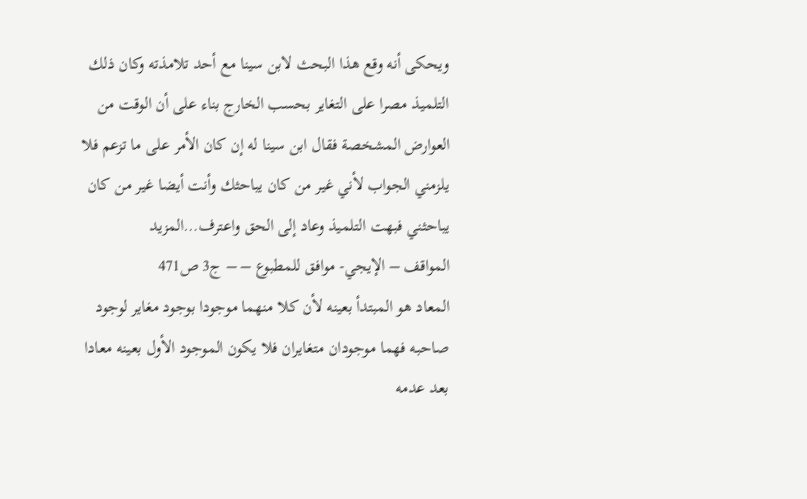ويحكى أنه وقع هذا البحث لابن سينا مع أحد تلامذته وكان ذلك التلميذ مصرا على التغاير بحسب الخارج بناء على أن الوقت من العوارض المشخصة فقال ابن سينا له إن كان الأمر على ما تزعم فلا يلزمني الجواب لأني غير من كان يباحثك وأنت أيضا غير من كان يباحثني فبهت التلميذ وعاد إلى الحق واعترف…المزيد
المواقف – الإيجي- موافق للمطبوع – – ج3 ص471
المعاد هو المبتدأ بعينه لأن كلا منهما موجودا بوجود مغاير لوجود صاحبه فهما موجودان متغايران فلا يكون الموجود الأول بعينه معادا بعد عدمه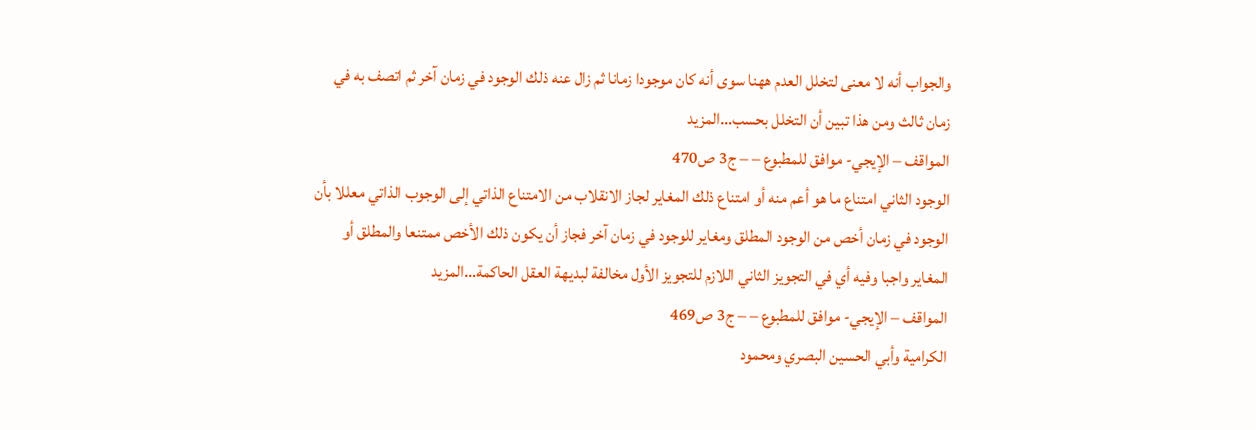والجواب أنه لا معنى لتخلل العدم ههنا سوى أنه كان موجودا زمانا ثم زال عنه ذلك الوجود في زمان آخر ثم اتصف به في زمان ثالث ومن هذا تبين أن التخلل بحسب…المزيد
المواقف – الإيجي- موافق للمطبوع – – ج3 ص470
الوجود الثاني امتناع ما هو أعم منه أو امتناع ذلك المغاير لجاز الانقلاب من الامتناع الذاتي إلى الوجوب الذاتي معللا بأن الوجود في زمان أخص من الوجود المطلق ومغاير للوجود في زمان آخر فجاز أن يكون ذلك الأخص ممتنعا والمطلق أو المغاير واجبا وفيه أي في التجويز الثاني اللازم للتجويز الأول مخالفة لبديهة العقل الحاكمة…المزيد
المواقف – الإيجي- موافق للمطبوع – – ج3 ص469
الكرامية وأبي الحسين البصري ومحمود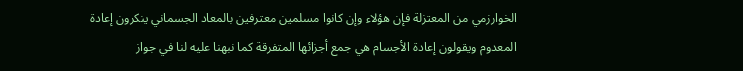الخوارزمي من المعتزلة فإن هؤلاء وإن كانوا مسلمين معترفين بالمعاد الجسماني ينكرون إعادة المعدوم ويقولون إعادة الأجسام هي جمع أجزائها المتفرقة كما نبهنا عليه لنا في جواز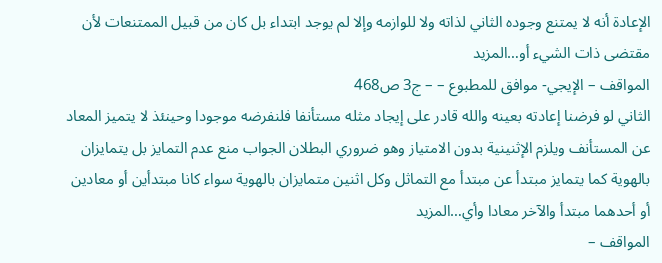الإعادة أنه لا يمتنع وجوده الثاني لذاته ولا للوازمه وإلا لم يوجد ابتداء بل كان من قبيل الممتنعات لأن مقتضى ذات الشيء أو…المزيد
المواقف – الإيجي- موافق للمطبوع – – ج3 ص468
الثاني لو فرضنا إعادته بعينه والله قادر على إيجاد مثله مستأنفا فلنفرضه موجودا وحينئذ لا يتميز المعاد عن المستأنف ويلزم الإثنينية بدون الامتياز وهو ضروري البطلان الجواب منع عدم التمايز بل يتمايزان بالهوية كما يتمايز مبتدأ عن مبتدأ مع التماثل وكل اثنين متمايزان بالهوية سواء كانا مبتدأين أو معادين أو أحدهما مبتدأ والآخر معادا وأي…المزيد
المواقف –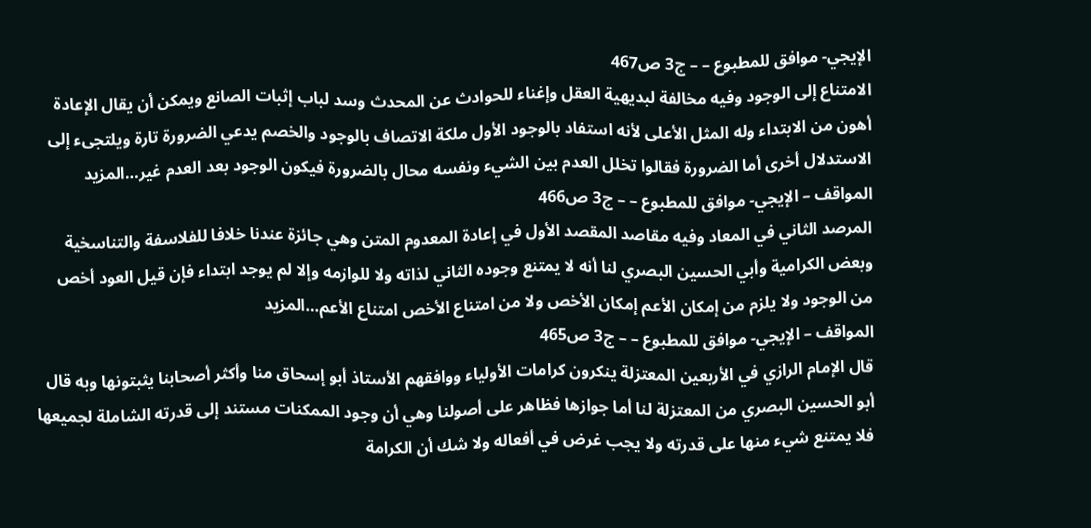الإيجي- موافق للمطبوع – – ج3 ص467
الامتناع إلى الوجود وفيه مخالفة لبديهية العقل وإغناء للحوادث عن المحدث وسد لباب إثبات الصانع ويمكن أن يقال الإعادة أهون من الابتداء وله المثل الأعلى لأنه استفاد بالوجود الأول ملكة الاتصاف بالوجود والخصم يدعي الضرورة تارة ويلتجىء إلى الاستدلال أخرى أما الضرورة فقالوا تخلل العدم بين الشيء ونفسه محال بالضرورة فيكون الوجود بعد العدم غير…المزيد
المواقف – الإيجي- موافق للمطبوع – – ج3 ص466
المرصد الثاني في المعاد وفيه مقاصد المقصد الأول في إعادة المعدوم المتن وهي جائزة عندنا خلافا للفلاسفة والتناسخية وبعض الكرامية وأبي الحسين البصري لنا أنه لا يمتنع وجوده الثاني لذاته ولا للوازمه وإلا لم يوجد ابتداء فإن قيل العود أخص من الوجود ولا يلزم من إمكان الأعم إمكان الأخص ولا من امتناع الأخص امتناع الأعم…المزيد
المواقف – الإيجي- موافق للمطبوع – – ج3 ص465
قال الإمام الرازي في الأربعين المعتزلة ينكرون كرامات الأولياء ووافقهم الأستاذ أبو إسحاق منا وأكثر أصحابنا يثبتونها وبه قال أبو الحسين البصري من المعتزلة لنا أما جوازها فظاهر على أصولنا وهي أن وجود الممكنات مستند إلى قدرته الشاملة لجميعها فلا يمتنع شيء منها على قدرته ولا يجب غرض في أفعاله ولا شك أن الكرامة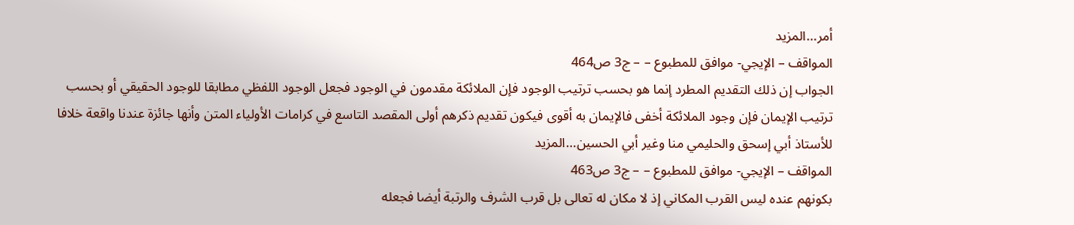أمر…المزيد
المواقف – الإيجي- موافق للمطبوع – – ج3 ص464
الجواب إن ذلك التقديم المطرد إنما هو بحسب ترتيب الوجود فإن الملائكة مقدمون في الوجود فجعل الوجود اللفظي مطابقا للوجود الحقيقي أو بحسب ترتيب الإيمان فإن وجود الملائكة أخفى فالإيمان به أقوى فيكون تقديم ذكرهم أولى المقصد التاسع في كرامات الأولياء المتن وأنها جائزة عندنا واقعة خلافا للأستاذ أبي إسحق والحليمي منا وغير أبي الحسين…المزيد
المواقف – الإيجي- موافق للمطبوع – – ج3 ص463
بكونهم عنده ليس القرب المكاني إذ لا مكان له تعالى بل قرب الشرف والرتبة أيضا فجعله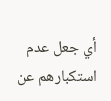أي جعل عدم استكبارهم عن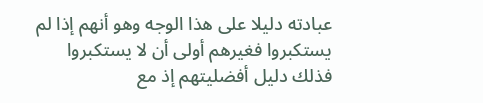عبادته دليلا على هذا الوجه وهو أنهم إذا لم يستكبروا فغيرهم أولى أن لا يستكبروا فذلك دليل أفضليتهم إذ مع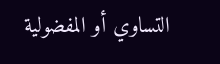التساوي أو المفضولية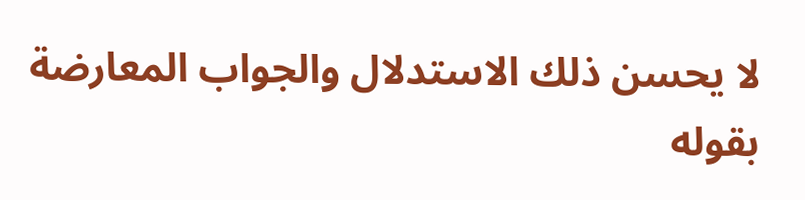لا يحسن ذلك الاستدلال والجواب المعارضة بقوله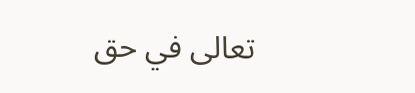تعالى في حق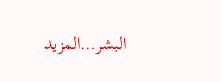البشر…المزيد